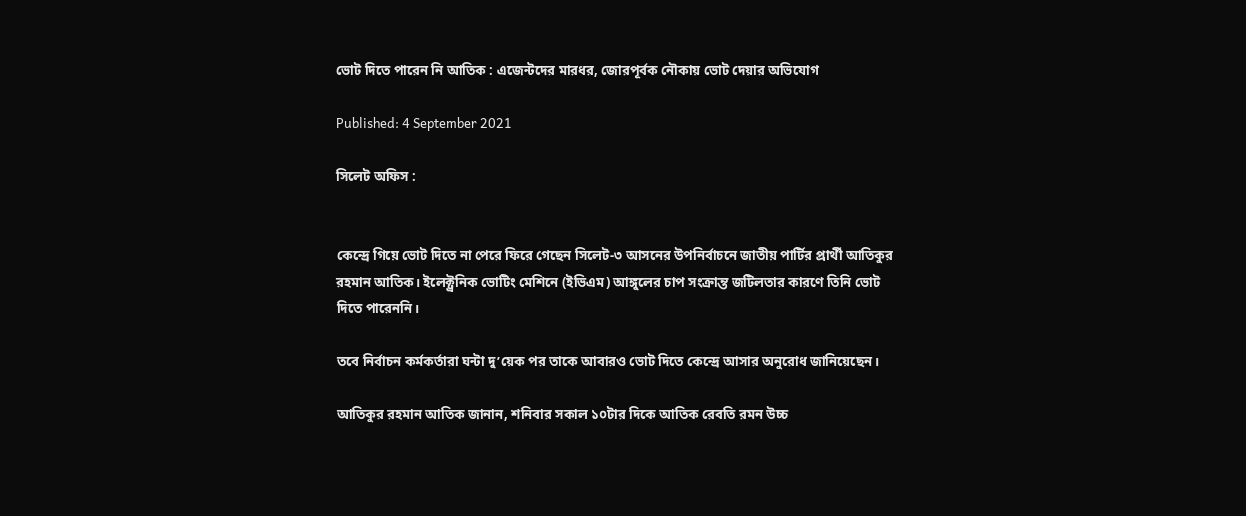ভোট দিতে পারেন নি আতিক : এজেন্টদের মারধর, জোরপূর্বক নৌকায় ভোট দেয়ার অভিযোগ

Published: 4 September 2021

সিলেট অফিস :


কেন্দ্রে গিয়ে ভোট দিতে না পেরে ফিরে গেছেন সিলেট-৩ আসনের উপনির্বাচনে জাতীয় পার্টির প্রার্থী আতিকুর রহমান আতিক। ইলেক্ট্রনিক ভোটিং মেশিনে (ইভিএম) আঙ্গুলের চাপ সংক্রান্ত জটিলতার কারণে তিনি ভোট দিতে পারেননি।

তবে নির্বাচন কর্মকর্তারা ঘন্টা দু’য়েক পর তাকে আবারও ভোট দিতে কেন্দ্রে আসার অনুরোধ জানিয়েছেন।

আতিকুর রহমান আতিক জানান, শনিবার সকাল ১০টার দিকে আতিক রেবতি রমন উচ্চ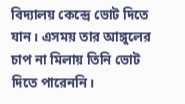বিদ্যালয় কেন্দ্রে ভোট দিতে যান। এসময় তার আঙ্গুলের চাপ না মিলায় তিনি ভোট দিতে পারেননি।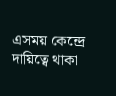এসময় কেন্দ্রে দায়িত্বে থাকা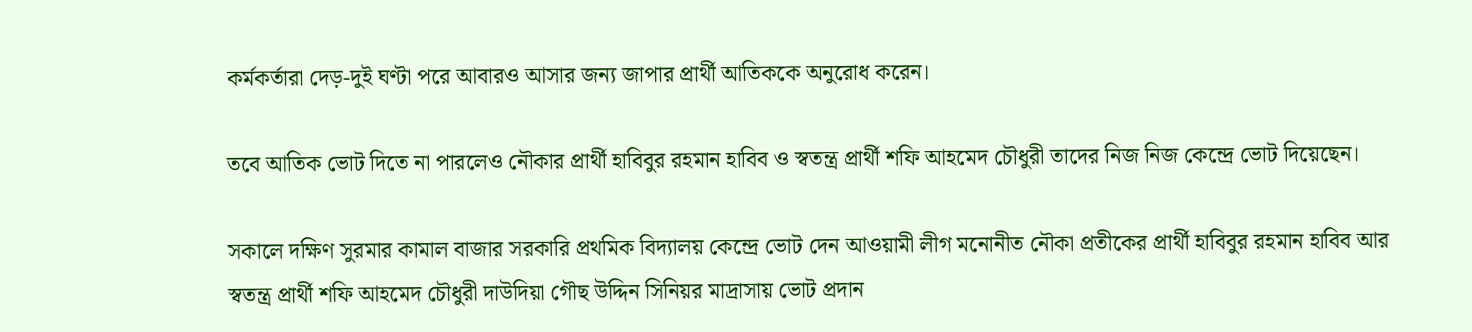কর্মকর্তারা দেড়-দুই ঘণ্টা পরে আবারও আসার জন্য জাপার প্রার্থী আতিককে অনুরোধ করেন।

তবে আতিক ভোট দিতে না পারলেও নৌকার প্রার্থী হাবিবুর রহমান হাবিব ও স্বতন্ত্র প্রার্থী শফি আহমেদ চৌধুরী তাদের নিজ নিজ কেন্দ্রে ভোট দিয়েছেন।

সকালে দক্ষিণ সুরমার কামাল বাজার সরকারি প্রথমিক বিদ্যালয় কেন্দ্রে ভোট দেন আওয়ামী লীগ মনোনীত নৌকা প্রতীকের প্রার্থী হাবিবুর রহমান হাবিব আর স্বতন্ত্র প্রার্থী শফি আহমেদ চৌধুরী দাউদিয়া গৌছ উদ্দিন সিনিয়র মাদ্রাসায় ভোট প্রদান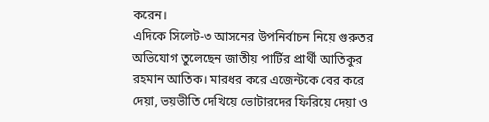করেন।
এদিকে সিলেট-৩ আসনের উপনির্বাচন নিয়ে গুরুতর অভিযোগ তুলেছেন জাতীয় পার্টির প্রার্থী আতিকুর রহমান আতিক। মারধর করে এজেন্টকে বের করে দেয়া, ভয়ভীতি দেখিয়ে ভোটারদের ফিরিয়ে দেয়া ও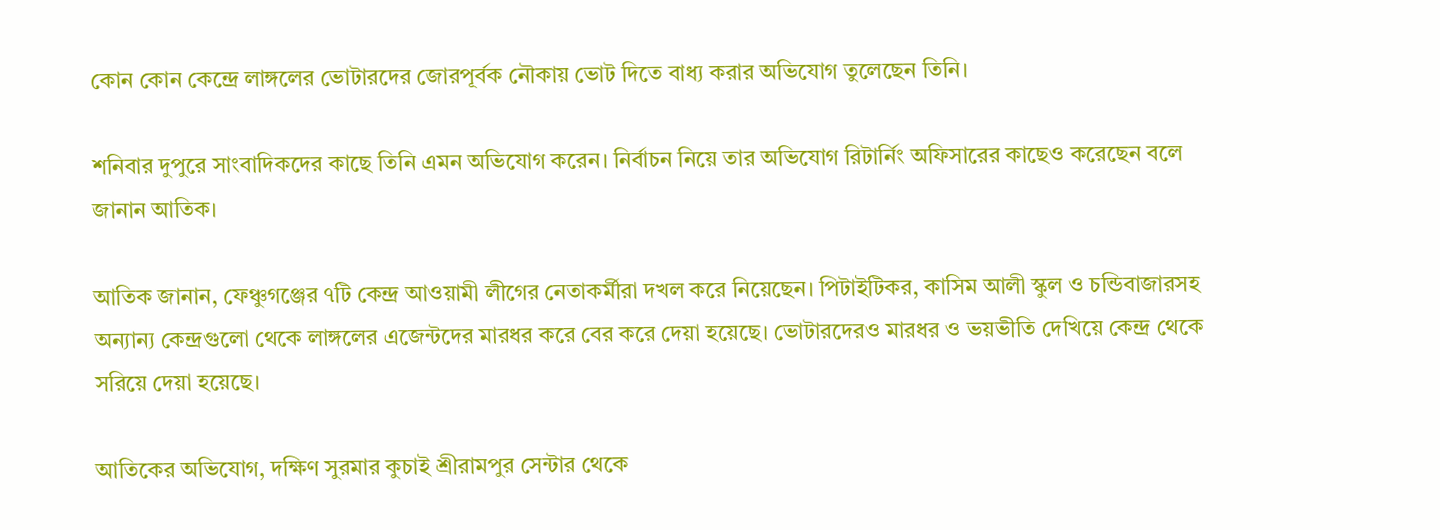কোন কোন কেন্দ্রে লাঙ্গলের ভোটারদের জোরপূর্বক নৌকায় ভোট দিতে বাধ্য করার অভিযোগ তুলেছেন তিনি।

শনিবার দুপুরে সাংবাদিকদের কাছে তিনি এমন অভিযোগ করেন। নির্বাচন নিয়ে তার অভিযোগ রিটার্নিং অফিসারের কাছেও করেছেন বলে জানান আতিক।

আতিক জানান, ফেঞ্চুগঞ্জের ৭টি কেন্দ্র আওয়ামী লীগের নেতাকর্মীরা দখল করে নিয়েছেন। পিটাইটিকর, কাসিম আলী স্কুল ও চন্ডিবাজারসহ অন্যান্য কেন্দ্রগুলো থেকে লাঙ্গলের এজেন্টদের মারধর করে বের করে দেয়া হয়েছে। ভোটারদেরও মারধর ও ভয়ভীতি দেখিয়ে কেন্দ্র থেকে সরিয়ে দেয়া হয়েছে।

আতিকের অভিযোগ, দক্ষিণ সুরমার কুচাই শ্রীরামপুর সেন্টার থেকে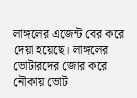লাঙ্গলের এজেন্ট বের করে দেয়া হয়েছে। লাঙ্গলের ভোটারদের জোর করে নৌকায় ভোট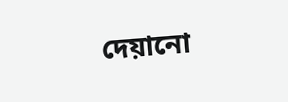দেয়ানো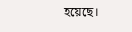হয়েছে।